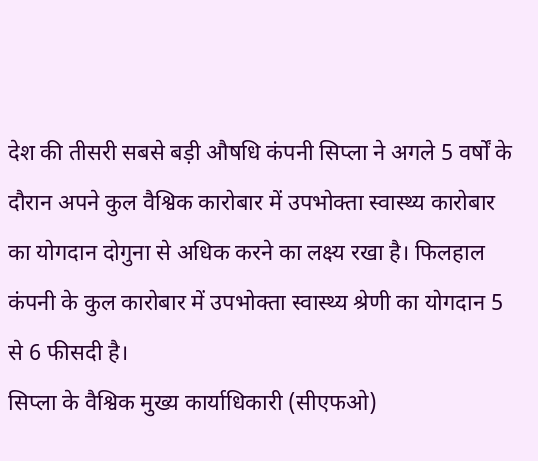देश की तीसरी सबसे बड़ी औषधि कंपनी सिप्ला ने अगले 5 वर्षों के दौरान अपने कुल वैश्विक कारोबार में उपभोक्ता स्वास्थ्य कारोबार का योगदान दोगुना से अधिक करने का लक्ष्य रखा है। फिलहाल कंपनी के कुल कारोबार में उपभोक्ता स्वास्थ्य श्रेणी का योगदान 5 से 6 फीसदी है।
सिप्ला के वैश्विक मुख्य कार्याधिकारी (सीएफओ)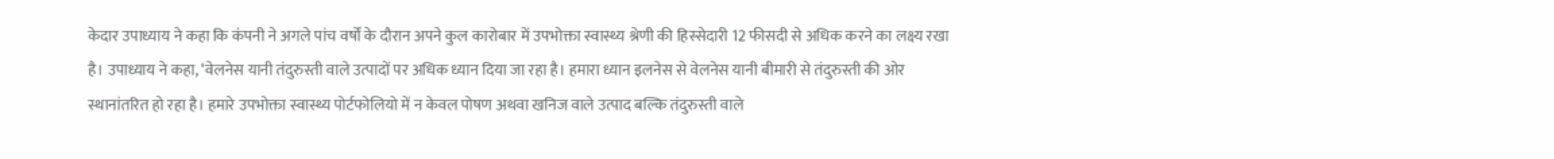केदार उपाध्याय ने कहा कि कंपनी ने अगले पांच वर्षों के दौरान अपने कुल कारोबार में उपभोक्ता स्वास्थ्य श्रेणी की हिस्सेदारी 12 फीसदी से अधिक करने का लक्ष्य रखा है। उपाध्याय ने कहा, ‘वेलनेस यानी तंदुरुस्ती वाले उत्पादों पर अधिक ध्यान दिया जा रहा है। हमारा ध्यान इलनेस से वेलनेस यानी बीमारी से तंदुरुस्ती की ओर स्थानांतरित हो रहा है। हमारे उपभोक्ता स्वास्थ्य पोर्टफोलियो में न केवल पोषण अथवा खनिज वाले उत्पाद बल्कि तंदुरुस्ती वाले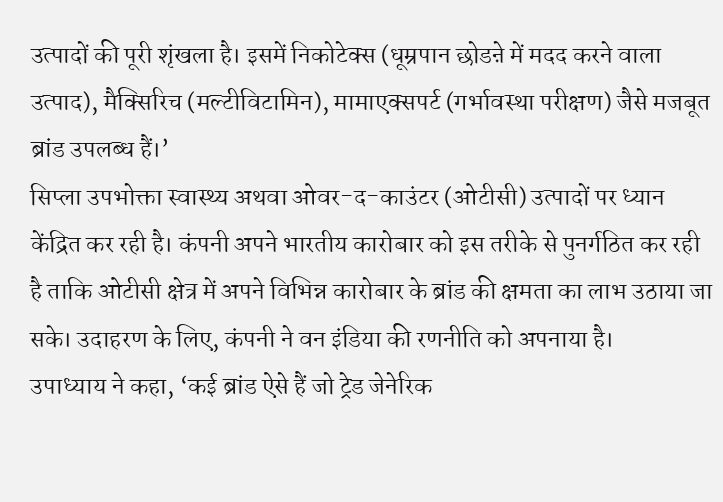उत्पादों की पूरी शृंखला है। इसमें निकोटेक्स (धूम्रपान छोडऩे में मदद करने वाला उत्पाद), मैक्सिरिच (मल्टीविटामिन), मामाएक्सपर्ट (गर्भावस्था परीक्षण) जैसे मजबूत ब्रांड उपलब्ध हैं।’
सिप्ला उपभोक्ता स्वास्थ्य अथवा ओवर-द-काउंटर (ओटीसी) उत्पादों पर ध्यान केंद्रित कर रही है। कंपनी अपने भारतीय कारोबार को इस तरीके से पुनर्गठित कर रही है ताकि ओटीसी क्षेत्र में अपने विभिन्न कारोबार के ब्रांड की क्षमता का लाभ उठाया जा सके। उदाहरण के लिए, कंपनी ने वन इंडिया की रणनीति को अपनाया है।
उपाध्याय ने कहा, ‘कई ब्रांड ऐसे हैं जो ट्रेड जेनेरिक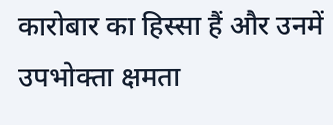कारोबार का हिस्सा हैं और उनमें उपभोक्ता क्षमता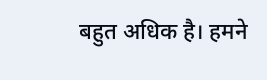बहुत अधिक है। हमने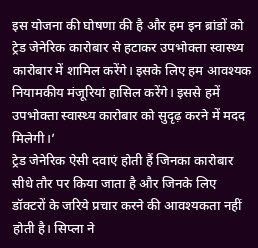इस योजना की घोषणा की है और हम इन ब्रांडों को ट्रेड जेनेरिक कारोबार से हटाकर उपभोक्ता स्वास्थ्य कारोबार में शामिल करेंगे। इसके लिए हम आवश्यक नियामकीय मंजूरियां हासिल करेंगे। इससे हमें उपभोक्ता स्वास्थ्य कारोबार को सुदृढ़ करने में मदद मिलेगी।’
ट्रेड जेनेरिक ऐसी दवाएं होती हैं जिनका कारोबार सीधे तौर पर किया जाता है और जिनके लिए डॉक्टरों के जरिये प्रचार करने की आवश्यकता नहीं होती है। सिप्ला ने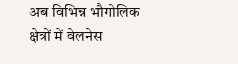अब विभिन्न भौगोलिक क्षेत्रों में वेलनेस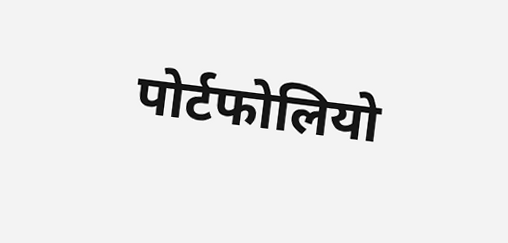पोर्टफोलियो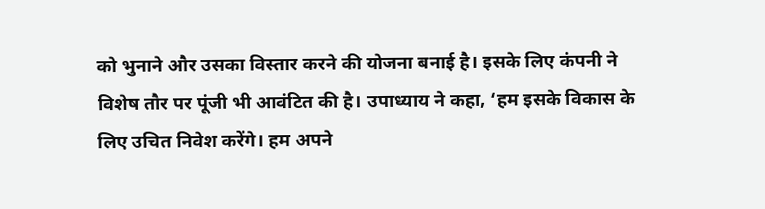को भुनाने और उसका विस्तार करने की योजना बनाई है। इसके लिए कंपनी ने विशेष तौर पर पूंजी भी आवंटित की है। उपाध्याय ने कहा, ‘हम इसके विकास के लिए उचित निवेश करेंगे। हम अपने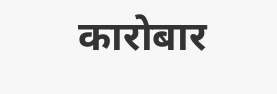कारोबार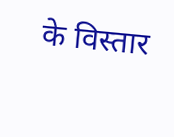के विस्तार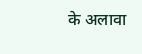के अलावा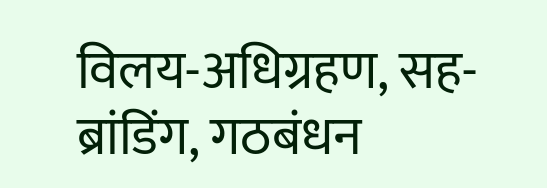विलय-अधिग्रहण, सह-ब्रांडिंग, गठबंधन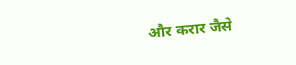और करार जैसे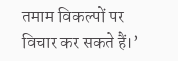तमाम विकल्पों पर विचार कर सकते हैं।’